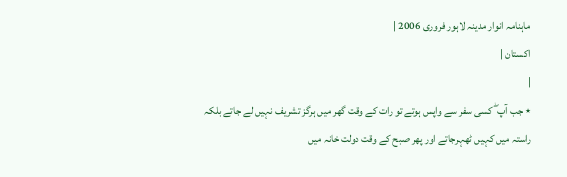ماہنامہ انوار مدینہ لاہور فروری 2006 |
اكستان |
|
٭ جب آپ ۖ کسی سفر سے واپس ہوتے تو رات کے وقت گھر میں ہرگز تشریف نہیں لے جاتے بلکہ راستہ میں کہیں ٹھہرجاتے اور پھر صبح کے وقت دولت خانہ میں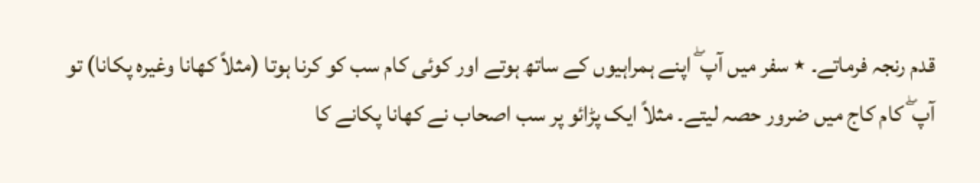قدم رنجہ فرماتے۔ ٭ سفر میں آپ ۖ اپنے ہمراہیوں کے ساتھ ہوتے اور کوئی کام سب کو کرنا ہوتا (مثلاً کھانا وغیرہ پکانا) تو آپ ۖ کام کاج میں ضرور حصہ لیتے۔ مثلاً ایک پڑائو پر سب اصحاب نے کھانا پکانے کا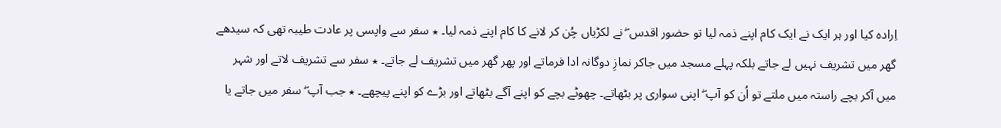اِرادہ کیا اور ہر ایک نے ایک کام اپنے ذمہ لیا تو حضور اقدس ۖ نے لکڑیاں چُن کر لانے کا کام اپنے ذمہ لیا۔ ٭ سفر سے واپسی پر عادت طیبہ تھی کہ سیدھے گھر میں تشریف نہیں لے جاتے بلکہ پہلے مسجد میں جاکر نمازِ دوگانہ ادا فرماتے اور پھر گھر میں تشریف لے جاتے۔ ٭ سفر سے تشریف لاتے اور شہر میں آکر بچے راستہ میں ملتے تو اُن کو آپ ۖ اپنی سواری پر بٹھاتے۔ چھوٹے بچے کو اپنے آگے بٹھاتے اور بڑے کو اپنے پیچھے۔ ٭ جب آپ ۖ سفر میں جاتے یا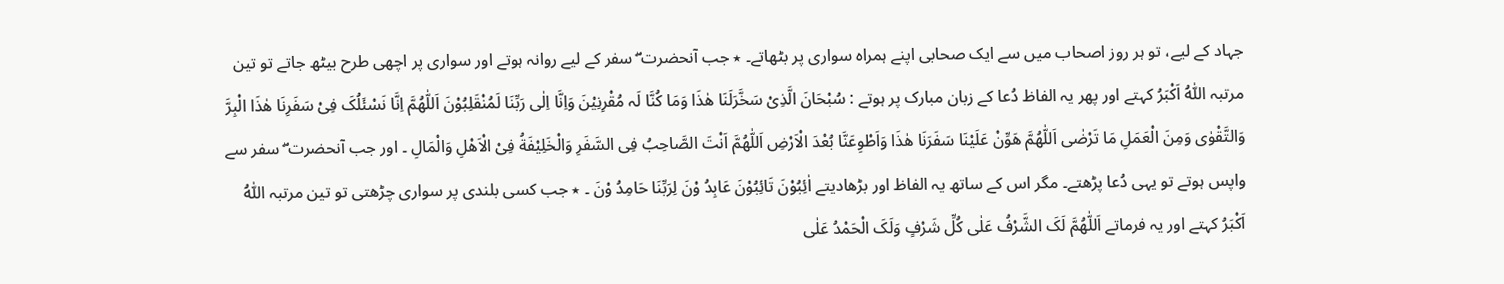جہاد کے لیے، تو ہر روز اصحاب میں سے ایک صحابی اپنے ہمراہ سواری پر بٹھاتے۔ ٭ جب آنحضرت ۖ سفر کے لیے روانہ ہوتے اور سواری پر اچھی طرح بیٹھ جاتے تو تین مرتبہ اَللّٰہُ اَکْبَرُ کہتے اور پھر یہ الفاظ دُعا کے زبان مبارک پر ہوتے : سُبْحَانَ الَّذِیْ سَخَّرَلَنَا ھٰذَا وَمَا کُنَّا لَہ مُقْرِنِیْنَ وَاِنَّا اِلٰی رَبِّنَا لَمُنْقَلِبُوْنَ اَللّٰھُمَّ اِنَّا نَسْئَلُکَ فِیْ سَفَرِنَا ھٰذَا الْبِرَّ وَالتَّقْوٰی وَمِنَ الْعَمَلِ مَا تَرْضٰی اَللّٰھُمَّ ھَوِّنْ عَلَیْنَا سَفَرَنَا ھٰذَا وَاَطْوِعَنَّا بُعْدَ الْاَرْضِ اَللّٰھُمَّ اَنْتَ الصَّاحِبُ فِی السَّفَرِ وَالْخَلِیْفَةُ فِیْ الْاَھْلِ وَالْمَالِ ۔ اور جب آنحضرت ۖ سفر سے واپس ہوتے تو یہی دُعا پڑھتے۔ مگر اس کے ساتھ یہ الفاظ اور بڑھادیتے اٰئِبُوْنَ تَائِبُوْنَ عَابِدُ وْنَ لِرَبِّنَا حَامِدُ وْنَ ۔ ٭ جب کسی بلندی پر سواری چڑھتی تو تین مرتبہ اَللّٰہُ اَکْبَرُ کہتے اور یہ فرماتے اَللّٰھُمَّ لَکَ الشَّرْفُ عَلٰی کُلِّ شَرْفٍ وَلَکَ الْحَمْدُ عَلٰی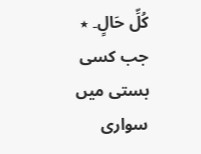کُلِّ حَالٍ۔ ٭ جب کسی بستی میں سواری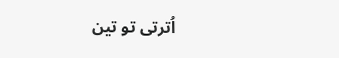اُترتی تو تین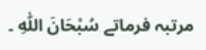مرتبہ فرماتے سُبْحَانَ اللّٰہِ ۔